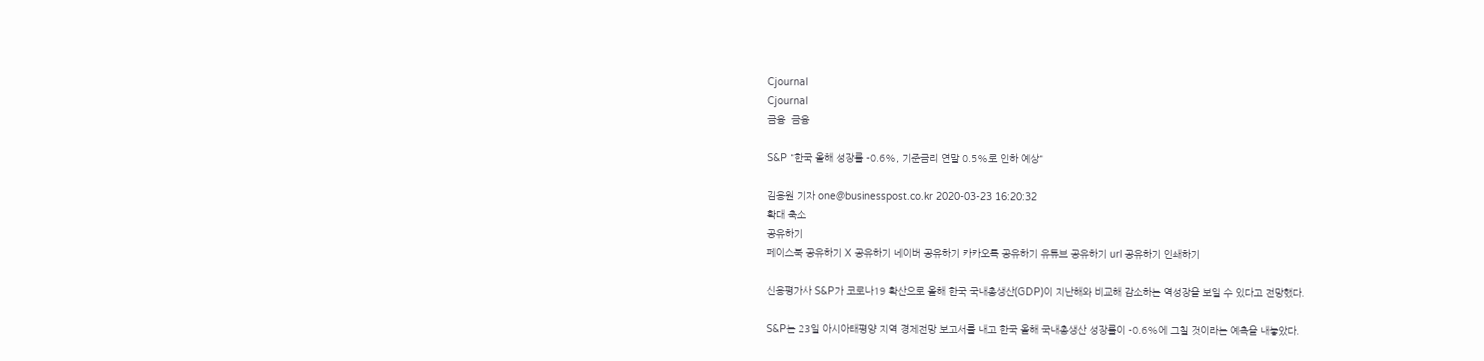Cjournal
Cjournal
금융  금융

S&P "한국 올해 성장률 -0.6%, 기준금리 연말 0.5%로 인하 예상"

김용원 기자 one@businesspost.co.kr 2020-03-23 16:20:32
확대 축소
공유하기
페이스북 공유하기 X 공유하기 네이버 공유하기 카카오톡 공유하기 유튜브 공유하기 url 공유하기 인쇄하기

신용평가사 S&P가 코로나19 확산으로 올해 한국 국내총생산(GDP)이 지난해와 비교해 감소하는 역성장을 보일 수 있다고 전망했다.

S&P는 23일 아시아태평양 지역 경제전망 보고서를 내고 한국 올해 국내총생산 성장률이 -0.6%에 그칠 것이라는 예측을 내놓았다.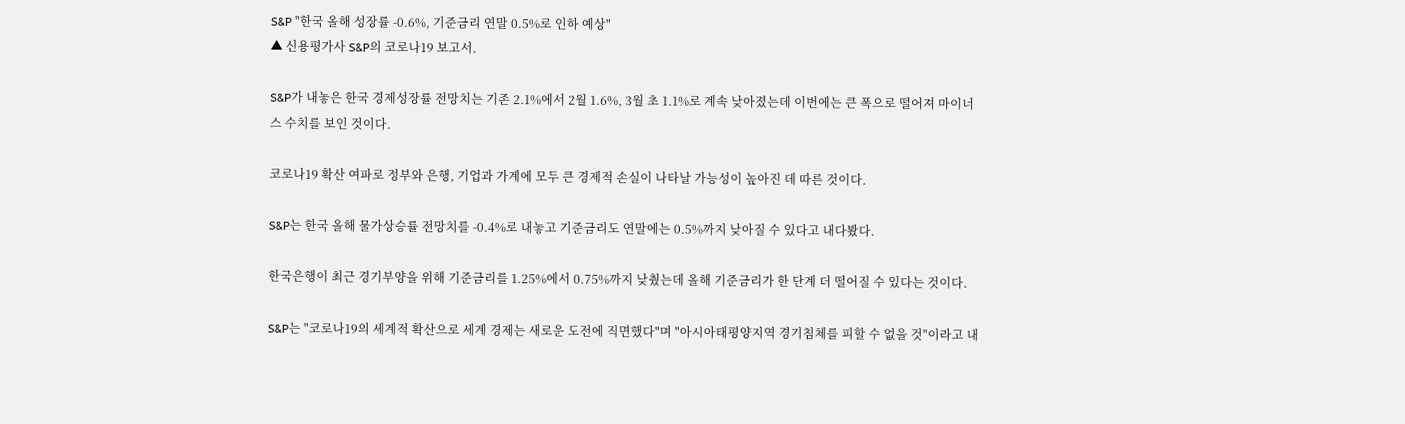S&P "한국 올해 성장률 -0.6%, 기준금리 연말 0.5%로 인하 예상"
▲ 신용평가사 S&P의 코로나19 보고서.

S&P가 내놓은 한국 경제성장률 전망치는 기존 2.1%에서 2월 1.6%, 3월 초 1.1%로 계속 낮아졌는데 이번에는 큰 폭으로 떨어져 마이너스 수치를 보인 것이다.

코로나19 확산 여파로 정부와 은행, 기업과 가계에 모두 큰 경제적 손실이 나타날 가능성이 높아진 데 따른 것이다.

S&P는 한국 올해 물가상승률 전망치를 -0.4%로 내놓고 기준금리도 연말에는 0.5%까지 낮아질 수 있다고 내다봤다.

한국은행이 최근 경기부양을 위해 기준금리를 1.25%에서 0.75%까지 낮췄는데 올해 기준금리가 한 단계 더 떨어질 수 있다는 것이다.

S&P는 "코로나19의 세계적 확산으로 세계 경제는 새로운 도전에 직면했다"며 "아시아태평양지역 경기침체를 피할 수 없을 것"이라고 내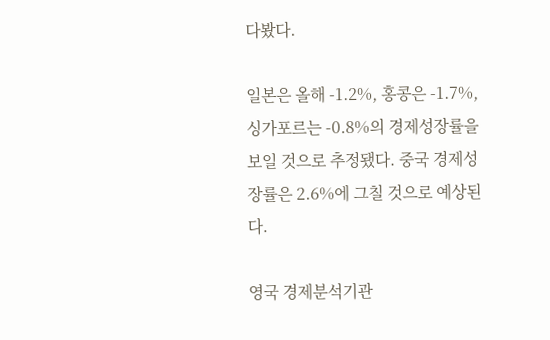다봤다.

일본은 올해 -1.2%, 홍콩은 -1.7%, 싱가포르는 -0.8%의 경제성장률을 보일 것으로 추정됐다. 중국 경제성장률은 2.6%에 그칠 것으로 예상된다.

영국 경제분석기관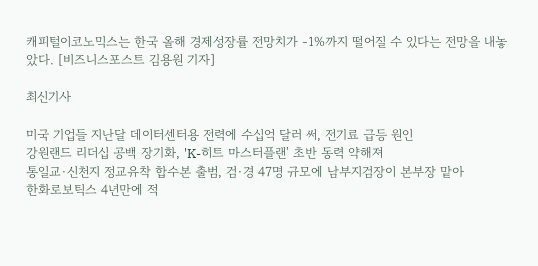캐피털이코노믹스는 한국 올해 경제성장률 전망치가 -1%까지 떨어질 수 있다는 전망을 내놓았다. [비즈니스포스트 김용원 기자]

최신기사

미국 기업들 지난달 데이터센터용 전력에 수십억 달러 써, 전기료 급등 원인
강원랜드 리더십 공백 장기화, 'K-히트 마스터플랜' 초반 동력 약해져
통일교·신천지 정교유착 합수본 출범, 검·경 47명 규모에 남부지검장이 본부장 맡아
한화로보틱스 4년만에 적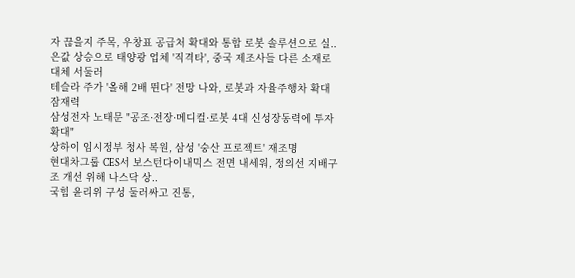자 끊을지 주목, 우창표 공급처 확대와 통합 로봇 솔루션으로 실..
은값 상승으로 태양광 업체 '직격타', 중국 제조사들 다른 소재로 대체 서둘러
테슬라 주가 '올해 2배 뛴다' 전망 나와, 로봇과 자율주행차 확대 잠재력
삼성전자 노태문 "공조·전장·메디컬·로봇 4대 신성장동력에 투자 확대"
상하이 임시정부 청사 복원, 삼성 '숭산 프로젝트' 재조명
현대차그룹 CES서 보스턴다이내믹스 전면 내세워, 정의선 지배구조 개선 위해 나스닥 상..
국힘 윤리위 구성 둘러싸고 진통,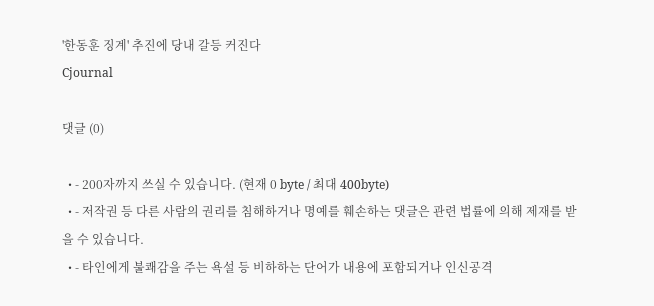'한동훈 징계' 추진에 당내 갈등 커진다
Cjournal

댓글 (0)

  • - 200자까지 쓰실 수 있습니다. (현재 0 byte / 최대 400byte)
  • - 저작권 등 다른 사람의 권리를 침해하거나 명예를 훼손하는 댓글은 관련 법률에 의해 제재를 받을 수 있습니다.
  • - 타인에게 불쾌감을 주는 욕설 등 비하하는 단어가 내용에 포함되거나 인신공격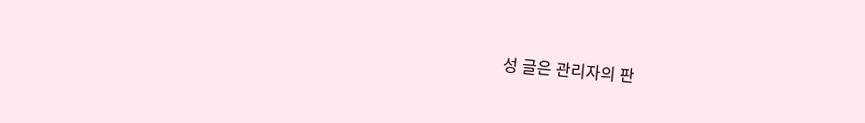성 글은 관리자의 판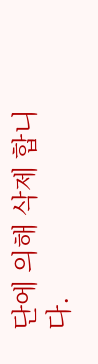단에 의해 삭제 합니다.